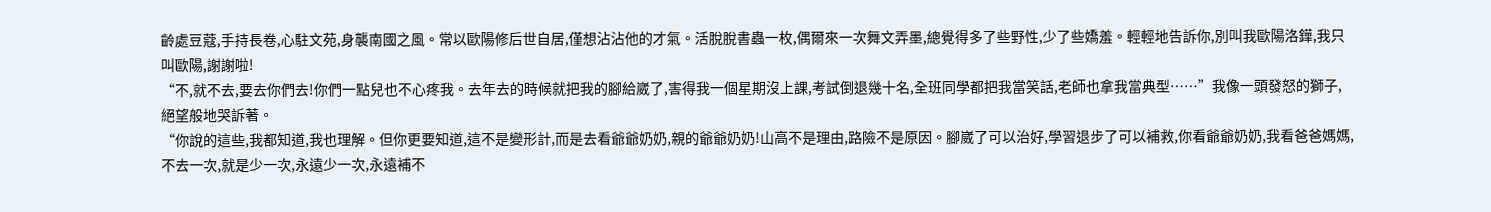齡處豆蔻,手持長卷,心駐文苑,身襲南國之風。常以歐陽修后世自居,僅想沾沾他的才氣。活脫脫書蟲一枚,偶爾來一次舞文弄墨,總覺得多了些野性,少了些嬌羞。輕輕地告訴你,別叫我歐陽洛鏵,我只叫歐陽,謝謝啦!
“不,就不去,要去你們去!你們一點兒也不心疼我。去年去的時候就把我的腳給崴了,害得我一個星期沒上課,考試倒退幾十名,全班同學都把我當笑話,老師也拿我當典型……”我像一頭發怒的獅子,絕望般地哭訴著。
“你說的這些,我都知道,我也理解。但你更要知道,這不是變形計,而是去看爺爺奶奶,親的爺爺奶奶!山高不是理由,路險不是原因。腳崴了可以治好,學習退步了可以補救,你看爺爺奶奶,我看爸爸媽媽,不去一次,就是少一次,永遠少一次,永遠補不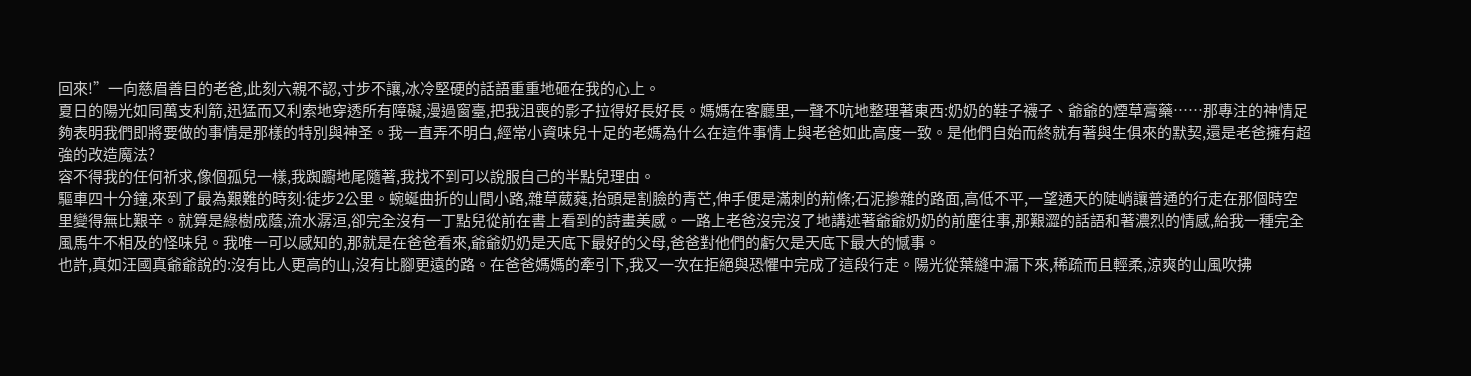回來!”一向慈眉善目的老爸,此刻六親不認,寸步不讓,冰冷堅硬的話語重重地砸在我的心上。
夏日的陽光如同萬支利箭,迅猛而又利索地穿透所有障礙,漫過窗臺,把我沮喪的影子拉得好長好長。媽媽在客廳里,一聲不吭地整理著東西:奶奶的鞋子襪子、爺爺的煙草膏藥……那專注的神情足夠表明我們即將要做的事情是那樣的特別與神圣。我一直弄不明白,經常小資味兒十足的老媽為什么在這件事情上與老爸如此高度一致。是他們自始而終就有著與生俱來的默契,還是老爸擁有超強的改造魔法?
容不得我的任何祈求,像個孤兒一樣,我踟躕地尾隨著,我找不到可以說服自己的半點兒理由。
驅車四十分鐘,來到了最為艱難的時刻:徒步2公里。蜿蜒曲折的山間小路,雜草葳蕤,抬頭是割臉的青芒,伸手便是滿刺的荊條;石泥摻雜的路面,高低不平,一望通天的陡峭讓普通的行走在那個時空里變得無比艱辛。就算是綠樹成蔭,流水潺洹,卻完全沒有一丁點兒從前在書上看到的詩畫美感。一路上老爸沒完沒了地講述著爺爺奶奶的前塵往事,那艱澀的話語和著濃烈的情感,給我一種完全風馬牛不相及的怪味兒。我唯一可以感知的,那就是在爸爸看來,爺爺奶奶是天底下最好的父母,爸爸對他們的虧欠是天底下最大的憾事。
也許,真如汪國真爺爺說的:沒有比人更高的山,沒有比腳更遠的路。在爸爸媽媽的牽引下,我又一次在拒絕與恐懼中完成了這段行走。陽光從葉縫中漏下來,稀疏而且輕柔,涼爽的山風吹拂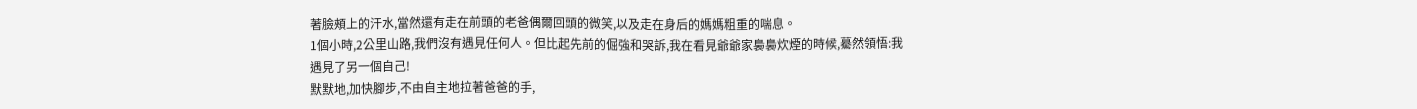著臉頰上的汗水,當然還有走在前頭的老爸偶爾回頭的微笑,以及走在身后的媽媽粗重的喘息。
1個小時,2公里山路,我們沒有遇見任何人。但比起先前的倔強和哭訴,我在看見爺爺家裊裊炊煙的時候,驀然領悟:我遇見了另一個自己!
默默地,加快腳步,不由自主地拉著爸爸的手,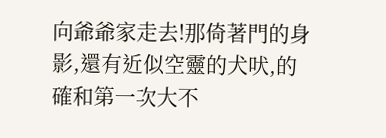向爺爺家走去!那倚著門的身影,還有近似空靈的犬吠,的確和第一次大不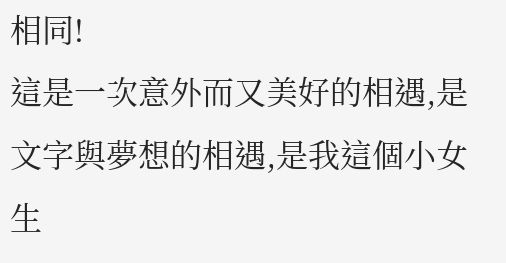相同!
這是一次意外而又美好的相遇,是文字與夢想的相遇,是我這個小女生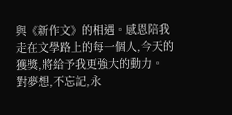與《新作文》的相遇。感恩陪我走在文學路上的每一個人,今天的獲獎,將給予我更強大的動力。
對夢想,不忘記,永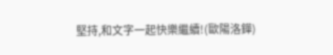堅持,和文字一起快樂繼續!(歐陽洛鏵)